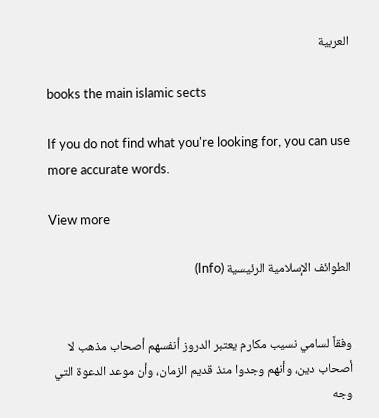العربية

books the main islamic sects

If you do not find what you're looking for, you can use more accurate words.

View more

الطوائف الإسلامية الرئيسية (Info)


وفقاً لسامي نسيب مكارم يعتبر الدروز أنفسهم أصحاب مذهب لا أصحاب دين، وأنهم وجدوا منذ قديم الزمان، وأن موعد الدعوة التي وجه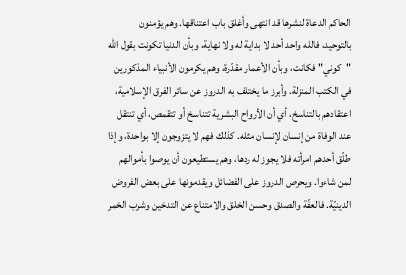الحاكم الدعاة لنشرها قد انتهى وأغلق باب اعتناقها. وهم يؤمنون بالتوحيد، فالله واحد أحد لا بداية له ولا نهاية، وبأن الدنيا تكونت بقول الله "كوني" فكانت، وبأن الأعمار مقدّرة، وهم يكرمون الأنبياء المذكورين في الكتب المنزلة. وأبرز ما يختلف به الدروز عن سائر الفرق الإسلامية، اعتقادهم بالتناسخ، أي أن الأرواح البشرية تتناسخ أو تتقمص، أي تنتقل عند الوفاة من إنسان لإنسان مثله. كذلك فهم لا يتزوجون إلا بواحدة، وإذا طلّق أحدهم امرأته فلا يجوز له ردها، وهم يستطيعون أن يوصوا بأموالهم لمن شاءوا. ويحرص الدروز على الفضائل ويقدمونها على بعض الفروض الدينيّة. فالعفّة والصدق وحسن الخلق والامتناع عن التدخين وشرب الخمر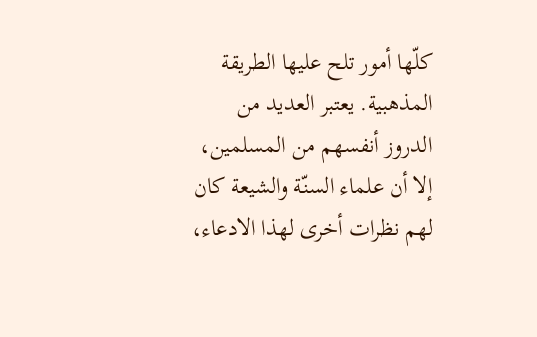كلّها أمور تلح عليها الطريقة المذهبية. يعتبر العديد من الدروز أنفسهم من المسلمين، إلا أن علماء السنّة والشيعة كان لهم نظرات أخرى لهذا الادعاء،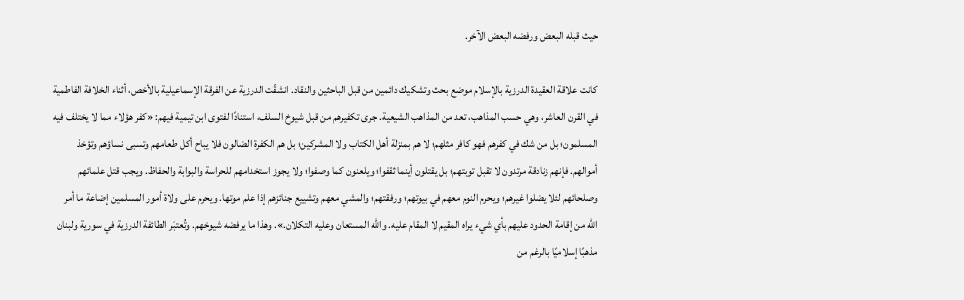حيث قبله البعض ورفضه البعض الآخر.

كانت علاقة العقيدة الدرزية بالإسلام موضع بحث وتشكيك دائمين من قبل الباحثين والنقاد. انشقّت الدرزية عن الفرقة الإسماعيلية بالأخص، أثناء الخلافة الفاطمية في القرن العاشر، وهي حسب المذاهب، تعد من المذاهب الشيعية. جرى تكفيرهم من قبل شيوخ السلف، استنادًا لفتوى ابن تيمية فيهم: «كفر هؤلاء مما لا يختلف فيه المسلمون؛ بل من شك في كفرهم فهو كافر مثلهم؛ لا هم بمنزلة أهل الكتاب ولا المشركين؛ بل هم الكفرة الضالون فلا يباح أكل طعامهم وتسبى نساؤهم وتؤخذ أموالهم. فإنهم زنادقة مرتدون لا تقبل توبتهم؛ بل يقتلون أينما ثقفوا؛ ويلعنون كما وصفوا؛ ولا يجوز استخدامهم للحراسة والبوابة والحفاظ. ويجب قتل علمائهم وصلحائهم لئلا يضلوا غيرهم؛ ويحرم النوم معهم في بيوتهم؛ ورفقتهم؛ والمشي معهم وتشييع جنائزهم إذا علم موتها. ويحرم على ولاة أمور المسلمين إضاعة ما أمر الله من إقامة الحدود عليهم بأي شيء يراه المقيم لا المقام عليه. والله المستعان وعليه التكلان.». وهذا ما يرفضه شيوخهم. وتُعتبَر الطائفة الدرزية في سورية ولبنان مذهبًا إسلاميًا بالرغم من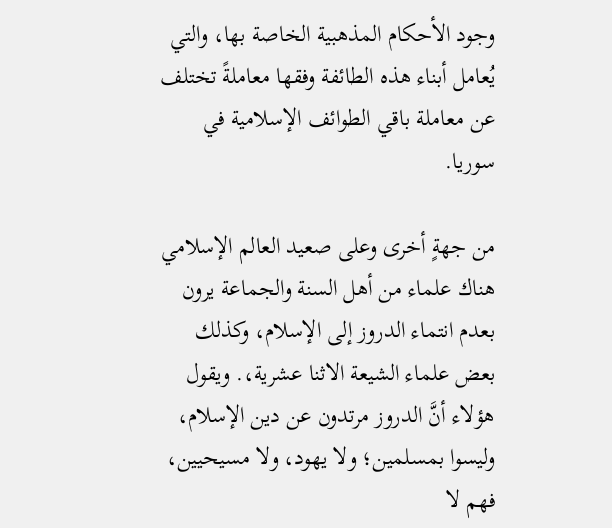وجود الأحكام المذهبية الخاصة بها، والتي يُعامل أبناء هذه الطائفة وفقها معاملةً تختلف عن معاملة باقي الطوائف الإسلامية في سوريا.

من جهةٍ أخرى وعلى صعيد العالم الإسلامي هناك علماء من أهل السنة والجماعة يرون بعدم انتماء الدروز إلى الإسلام، وكذلك بعض علماء الشيعة الاثنا عشرية،. ويقول هؤلاء أنَّ الدروز مرتدون عن دين الإسلام، وليسوا بمسلمين؛ ولا يهود، ولا مسيحيين، فهم لا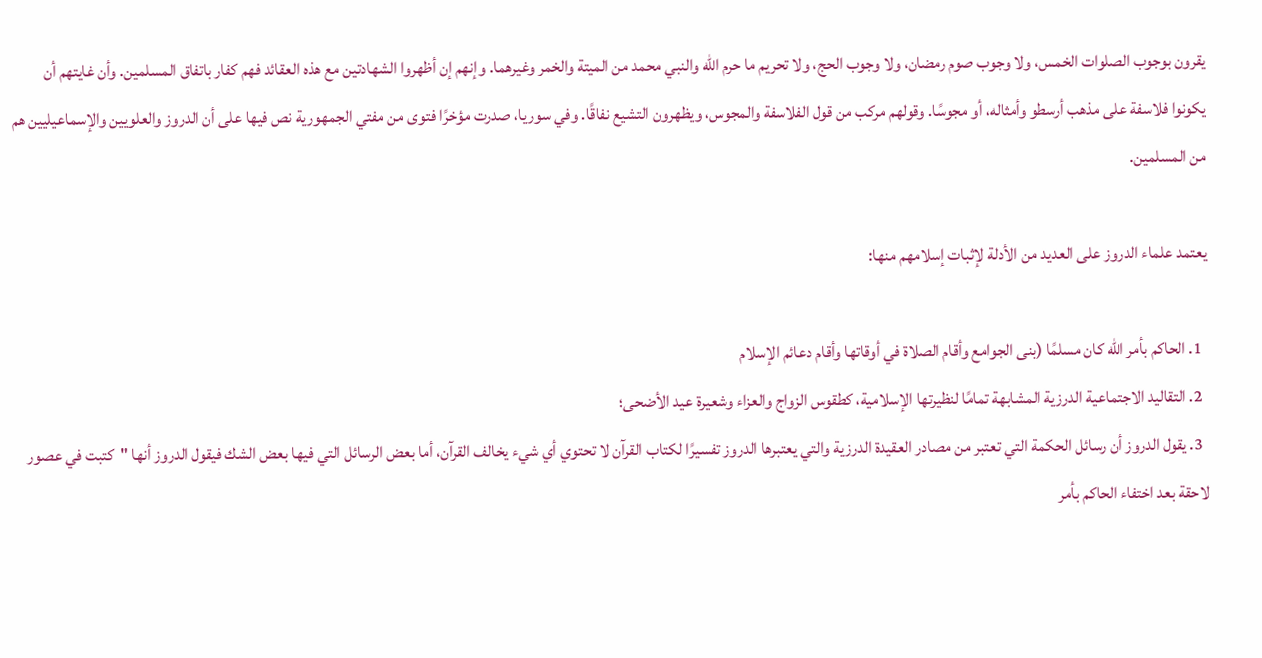يقرون بوجوب الصلوات الخمس، ولا وجوب صوم رمضان، ولا وجوب الحج، ولا تحريم ما حرم الله والنبي محمد من الميتة والخمر وغيرهما. وإنهم إن أظهروا الشهادتين مع هذه العقائد فهم كفار باتفاق المسلمين. وأن غايتهم أن يكونوا فلاسفة على مذهب أرسطو وأمثاله، أو مجوسًا. وقولهم مركب من قول الفلاسفة والمجوس، ويظهرون التشيع نفاقًا. وفي سوريا، صدرت مؤخرًا فتوى من مفتي الجمهورية نص فيها على أن الدروز والعلويين والإسماعيليين هم من المسلمين.

يعتمد علماء الدروز على العديد من الأدلة لإثبات إسلامهم منها:

  1. الحاكم بأمر الله كان مسلمًا (بنى الجوامع وأقام الصلاة في أوقاتها وأقام دعائم الإسلام
  2. التقاليد الاجتماعية الدرزية المشابهة تمامًا لنظيرتها الإسلامية، كطقوس الزواج والعزاء وشعيرة عيد الأضحى؛
  3. يقول الدروز أن رسائل الحكمة التي تعتبر من مصادر العقيدة الدرزية والتي يعتبرها الدروز تفسيرًا لكتاب القرآن لا تحتوي أي شيء يخالف القرآن، أما بعض الرسائل التي فيها بعض الشك فيقول الدروز أنها "كتبت في عصور لاحقة بعد اختفاء الحاكم بأمر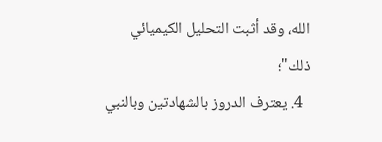الله، وقد أثبت التحليل الكيميائي ذلك"؛
  4. يعترف الدروز بالشهادتين وبالنبي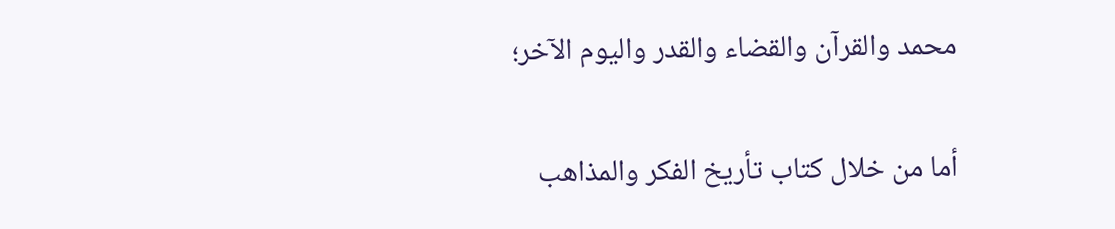محمد والقرآن والقضاء والقدر واليوم الآخر؛

أما من خلال كتاب تأريخ الفكر والمذاهب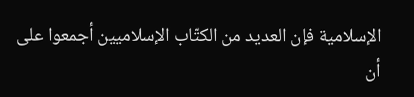الإسلامية فإن العديد من الكتّاب الإسلاميين أجمعوا على أن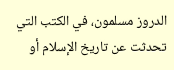الدروز مسلمون، في الكتب التي تحدثت عن تاريخ الإسلام أو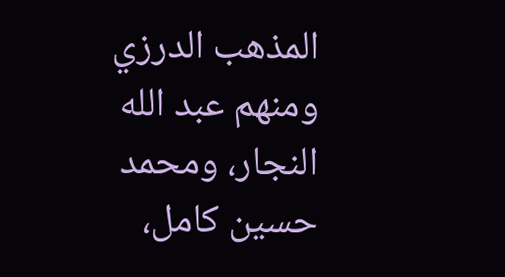المذهب الدرزي ومنهم عبد الله النجار، ومحمد حسين كامل،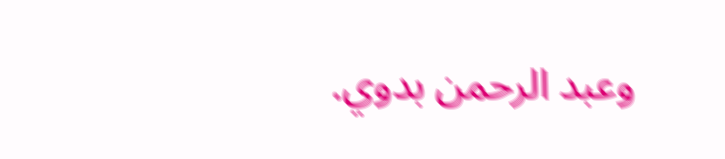وعبد الرحمن بدوي.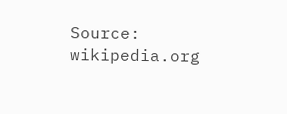Source: wikipedia.org